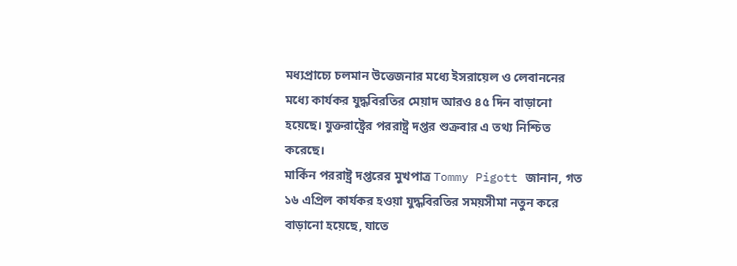মধ্যপ্রাচ্যে চলমান উত্তেজনার মধ্যে ইসরায়েল ও লেবাননের মধ্যে কার্যকর যুদ্ধবিরতির মেয়াদ আরও ৪৫ দিন বাড়ানো হয়েছে। যুক্তরাষ্ট্রের পররাষ্ট্র দপ্তর শুক্রবার এ তথ্য নিশ্চিত করেছে।
মার্কিন পররাষ্ট্র দপ্তরের মুখপাত্র Tommy Pigott জানান, গত ১৬ এপ্রিল কার্যকর হওয়া যুদ্ধবিরতির সময়সীমা নতুন করে বাড়ানো হয়েছে, যাতে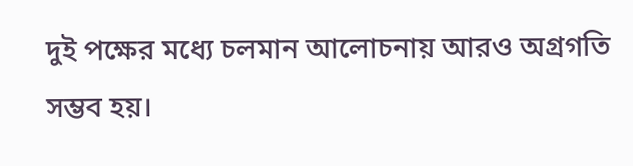দুই পক্ষের মধ্যে চলমান আলোচনায় আরও অগ্রগতি সম্ভব হয়।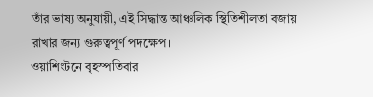তাঁর ভাষ্য অনুযায়ী, এই সিদ্ধান্ত আঞ্চলিক স্থিতিশীলতা বজায় রাখার জন্য গুরুত্বপূর্ণ পদক্ষেপ।
ওয়াশিংটনে বৃহস্পতিবার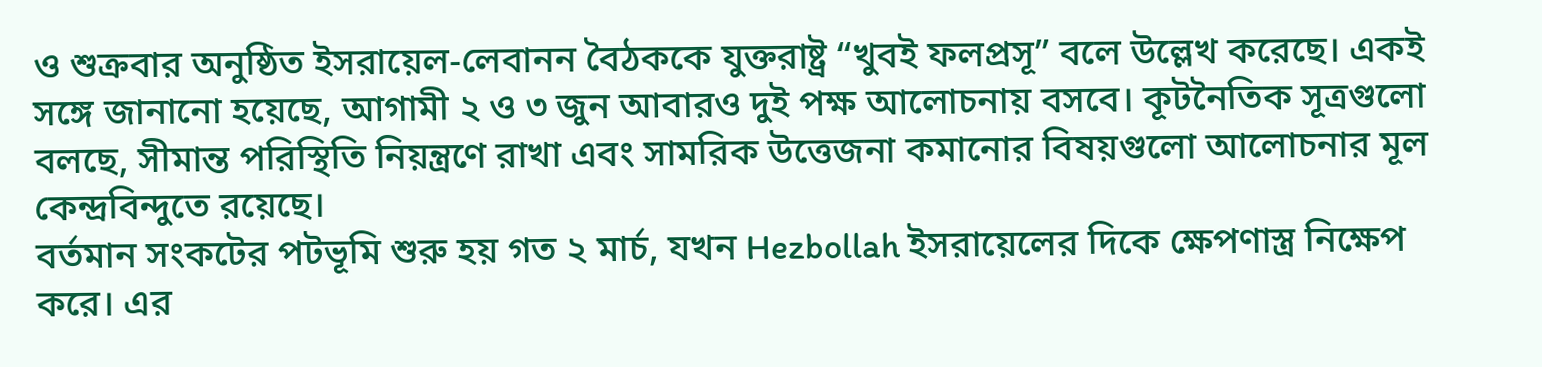ও শুক্রবার অনুষ্ঠিত ইসরায়েল-লেবানন বৈঠককে যুক্তরাষ্ট্র “খুবই ফলপ্রসূ” বলে উল্লেখ করেছে। একই সঙ্গে জানানো হয়েছে, আগামী ২ ও ৩ জুন আবারও দুই পক্ষ আলোচনায় বসবে। কূটনৈতিক সূত্রগুলো বলছে, সীমান্ত পরিস্থিতি নিয়ন্ত্রণে রাখা এবং সামরিক উত্তেজনা কমানোর বিষয়গুলো আলোচনার মূল কেন্দ্রবিন্দুতে রয়েছে।
বর্তমান সংকটের পটভূমি শুরু হয় গত ২ মার্চ, যখন Hezbollah ইসরায়েলের দিকে ক্ষেপণাস্ত্র নিক্ষেপ করে। এর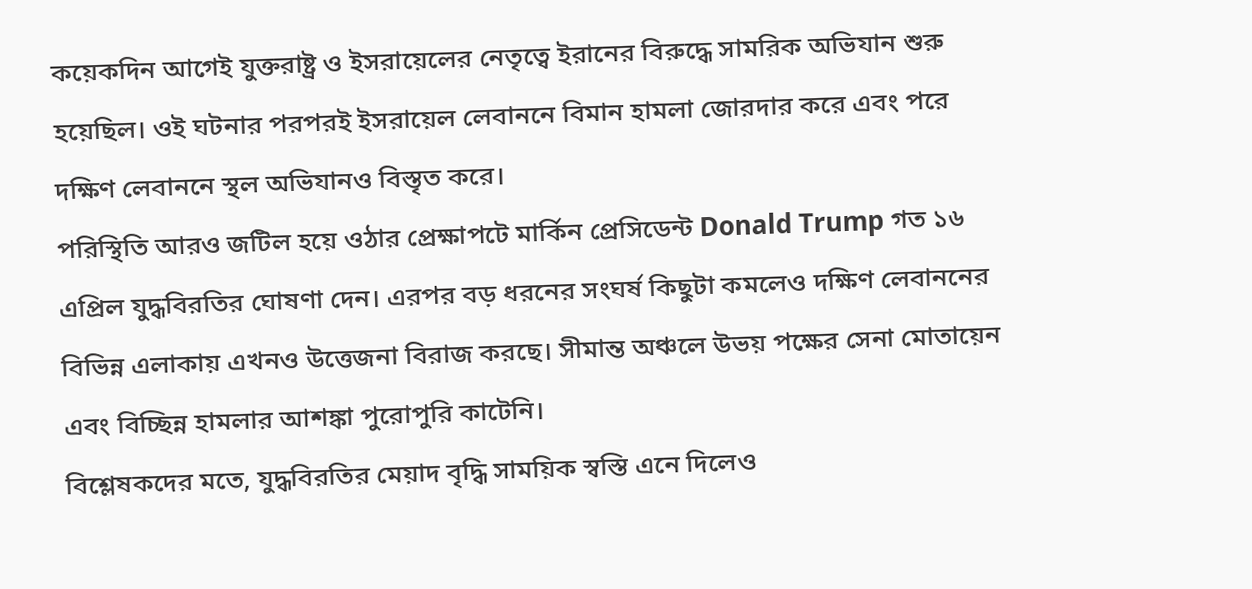কয়েকদিন আগেই যুক্তরাষ্ট্র ও ইসরায়েলের নেতৃত্বে ইরানের বিরুদ্ধে সামরিক অভিযান শুরু হয়েছিল। ওই ঘটনার পরপরই ইসরায়েল লেবাননে বিমান হামলা জোরদার করে এবং পরে দক্ষিণ লেবাননে স্থল অভিযানও বিস্তৃত করে।
পরিস্থিতি আরও জটিল হয়ে ওঠার প্রেক্ষাপটে মার্কিন প্রেসিডেন্ট Donald Trump গত ১৬ এপ্রিল যুদ্ধবিরতির ঘোষণা দেন। এরপর বড় ধরনের সংঘর্ষ কিছুটা কমলেও দক্ষিণ লেবাননের বিভিন্ন এলাকায় এখনও উত্তেজনা বিরাজ করছে। সীমান্ত অঞ্চলে উভয় পক্ষের সেনা মোতায়েন এবং বিচ্ছিন্ন হামলার আশঙ্কা পুরোপুরি কাটেনি।
বিশ্লেষকদের মতে, যুদ্ধবিরতির মেয়াদ বৃদ্ধি সাময়িক স্বস্তি এনে দিলেও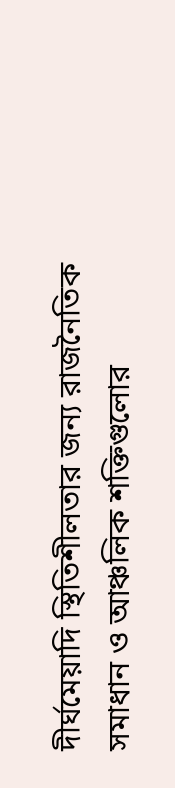দীর্ঘমেয়াদি স্থিতিশীলতার জন্য রাজনৈতিক সমাধান ও আঞ্চলিক শক্তিগুলোর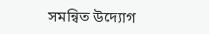সমন্বিত উদ্যোগ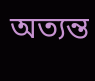অত্যন্ত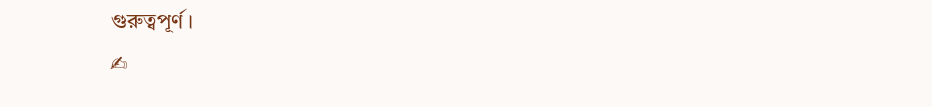গুরুত্বপূর্ণ।
✍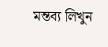মন্তব্য লিখুন